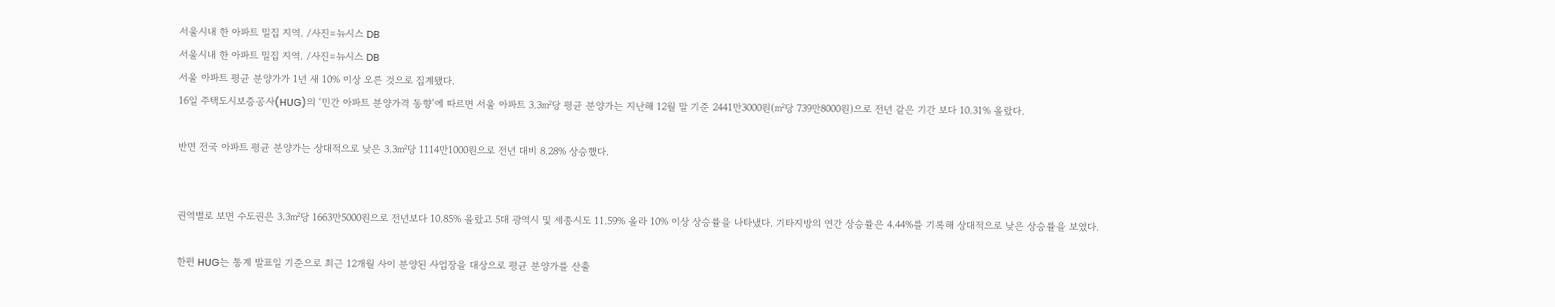서울시내 한 아파트 밀집 지역. /사진=뉴시스 DB
서울시내 한 아파트 밀집 지역. /사진=뉴시스 DB
서울 아파트 평균 분양가가 1년 새 10% 이상 오른 것으로 집계됐다.
16일 주택도시보증공사(HUG)의 ‘민간 아파트 분양가격 동향’에 따르면 서울 아파트 3.3㎡당 평균 분양가는 지난해 12월 말 기준 2441만3000원(㎡당 739만8000원)으로 전년 같은 기간 보다 10.31% 올랐다.

반면 전국 아파트 평균 분양가는 상대적으로 낮은 3.3㎡당 1114만1000원으로 전년 대비 8.28% 상승했다.


권역별로 보면 수도권은 3.3㎡당 1663만5000원으로 전년보다 10.85% 올랐고 5대 광역시 및 세종시도 11.59% 올라 10% 이상 상승률을 나타냈다. 기타지방의 연간 상승률은 4.44%를 기록해 상대적으로 낮은 상승률을 보였다.

한편 HUG는 통계 발표일 기준으로 최근 12개월 사이 분양된 사업장을 대상으로 평균 분양가를 산출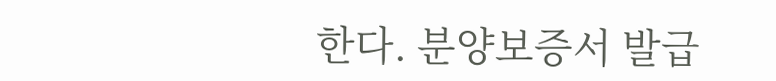한다. 분양보증서 발급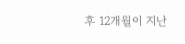후 12개월이 지난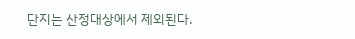단지는 산정대상에서 제외된다.